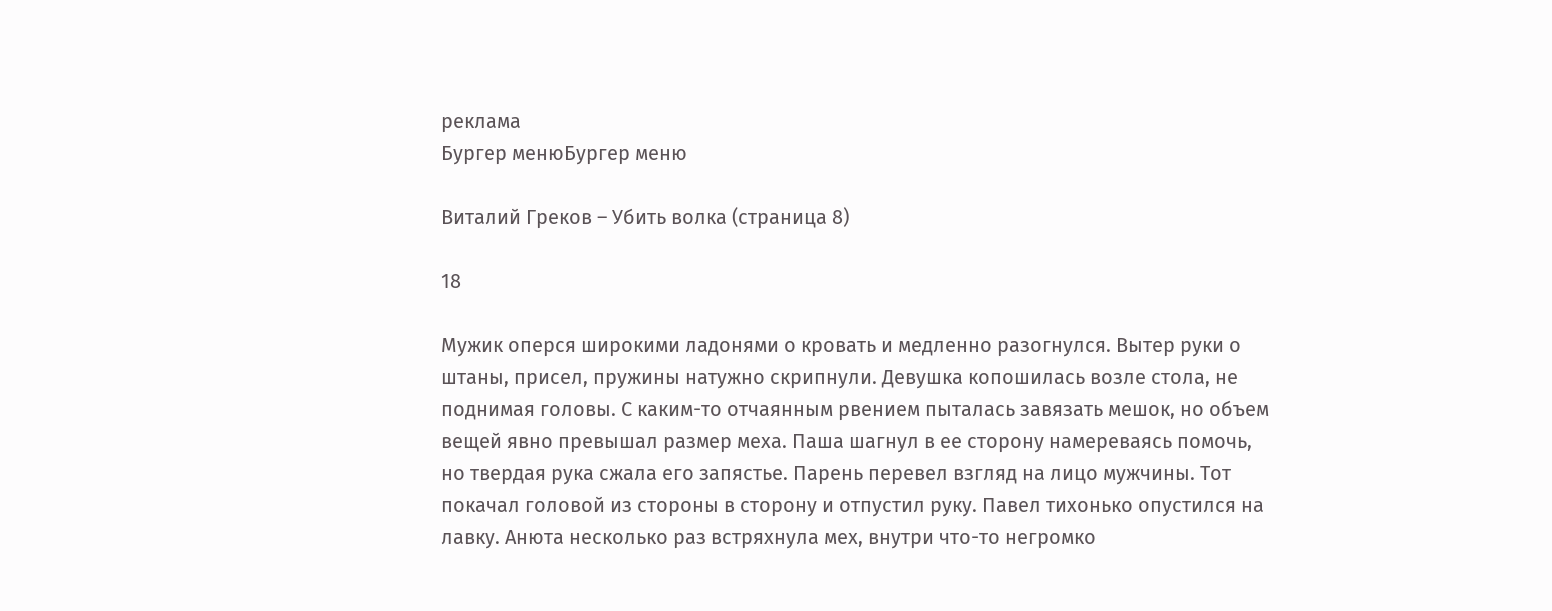реклама
Бургер менюБургер меню

Виталий Греков – Убить волка (страница 8)

18

Мужик оперся широкими ладонями о кровать и медленно разогнулся. Вытер руки о штаны, присел, пружины натужно скрипнули. Девушка копошилась возле стола, не поднимая головы. С каким-то отчаянным рвением пыталась завязать мешок, но объем вещей явно превышал размер меха. Паша шагнул в ее сторону намереваясь помочь, но твердая рука сжала его запястье. Парень перевел взгляд на лицо мужчины. Тот покачал головой из стороны в сторону и отпустил руку. Павел тихонько опустился на лавку. Анюта несколько раз встряхнула мех, внутри что-то негромко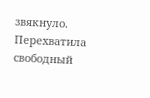звякнуло. Перехватила свободный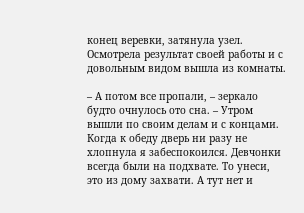конец веревки, затянула узел. Осмотрела результат своей работы и с довольным видом вышла из комнаты.

– А потом все пропали, – зеркало будто очнулось ото сна. – Утром вышли по своим делам и с концами. Когда к обеду дверь ни разу не хлопнула я забеспокоился. Девчонки всегда были на подхвате. То унеси, это из дому захвати. А тут нет и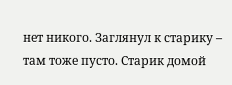нет никого. Заглянул к старику – там тоже пусто. Старик домой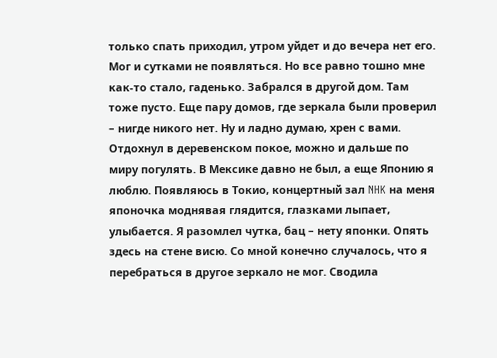только спать приходил, утром уйдет и до вечера нет его. Мог и сутками не появляться. Но все равно тошно мне как-то стало, гаденько. Забрался в другой дом. Там тоже пусто. Еще пару домов, где зеркала были проверил – нигде никого нет. Ну и ладно думаю, хрен с вами. Отдохнул в деревенском покое, можно и дальше по миру погулять. В Мексике давно не был, а еще Японию я люблю. Появляюсь в Токио, концертный зал NHK на меня японочка моднявая глядится, глазками лыпает, улыбается. Я разомлел чутка, бац – нету японки. Опять здесь на стене висю. Со мной конечно случалось, что я перебраться в другое зеркало не мог. Сводила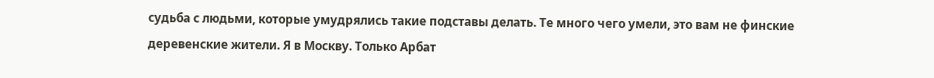судьба с людьми, которые умудрялись такие подставы делать. Те много чего умели, это вам не финские деревенские жители. Я в Москву. Только Арбат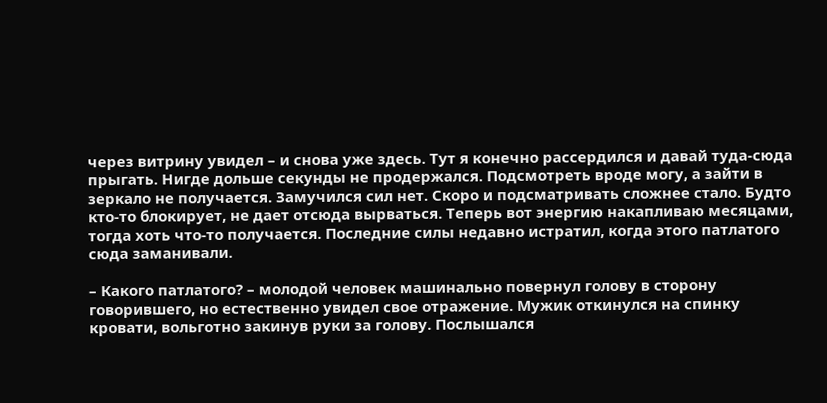через витрину увидел – и снова уже здесь. Тут я конечно рассердился и давай туда-сюда прыгать. Нигде дольше секунды не продержался. Подсмотреть вроде могу, а зайти в зеркало не получается. Замучился сил нет. Скоро и подсматривать сложнее стало. Будто кто-то блокирует, не дает отсюда вырваться. Теперь вот энергию накапливаю месяцами, тогда хоть что-то получается. Последние силы недавно истратил, когда этого патлатого сюда заманивали.

– Какого патлатого? – молодой человек машинально повернул голову в сторону говорившего, но естественно увидел свое отражение. Мужик откинулся на спинку кровати, вольготно закинув руки за голову. Послышался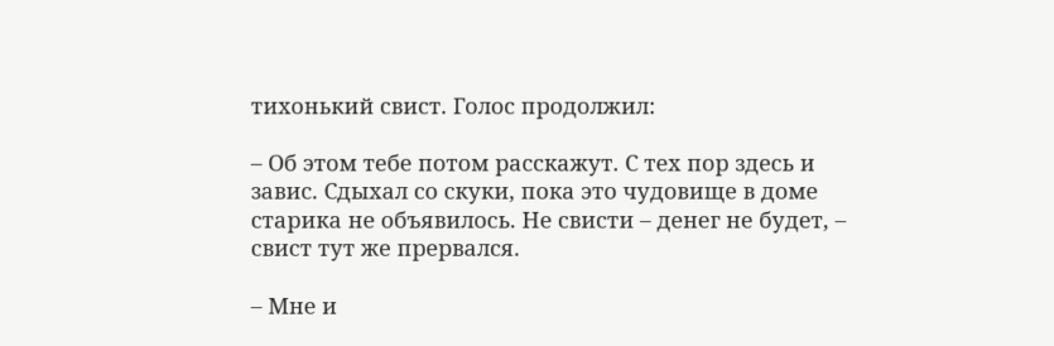тихонький свист. Голос продолжил:

– Об этом тебе потом расскажут. С тех пор здесь и завис. Сдыхал со скуки, пока это чудовище в доме старика не объявилось. Не свисти – денег не будет, – свист тут же прервался.

– Мне и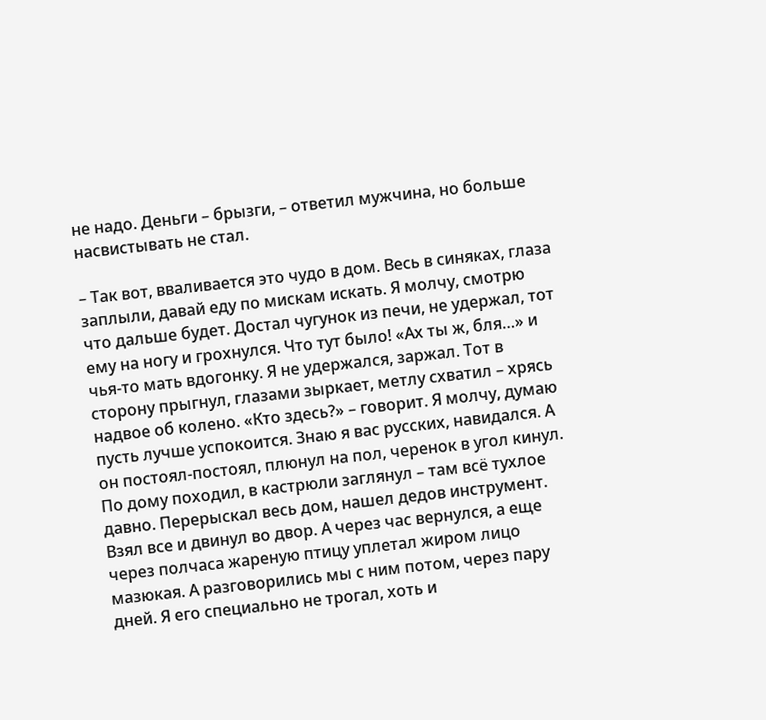не надо. Деньги – брызги, – ответил мужчина, но больше насвистывать не стал.

– Так вот, вваливается это чудо в дом. Весь в синяках, глаза заплыли, давай еду по мискам искать. Я молчу, смотрю что дальше будет. Достал чугунок из печи, не удержал, тот ему на ногу и грохнулся. Что тут было! «Ах ты ж, бля…» и чья-то мать вдогонку. Я не удержался, заржал. Тот в сторону прыгнул, глазами зыркает, метлу схватил – хрясь надвое об колено. «Кто здесь?» – говорит. Я молчу, думаю пусть лучше успокоится. Знаю я вас русских, навидался. А он постоял-постоял, плюнул на пол, черенок в угол кинул. По дому походил, в кастрюли заглянул – там всё тухлое давно. Перерыскал весь дом, нашел дедов инструмент. Взял все и двинул во двор. А через час вернулся, а еще через полчаса жареную птицу уплетал жиром лицо мазюкая. А разговорились мы с ним потом, через пару дней. Я его специально не трогал, хоть и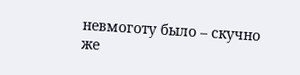невмоготу было – скучно же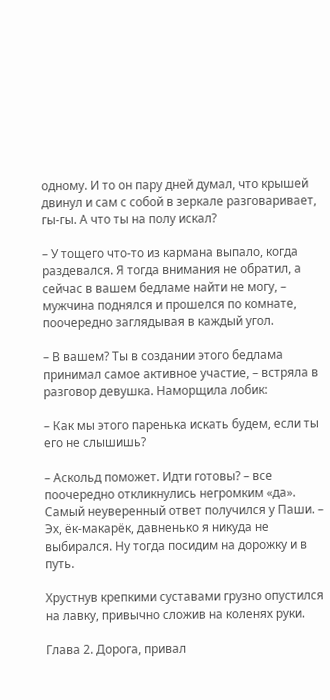одному. И то он пару дней думал, что крышей двинул и сам с собой в зеркале разговаривает, гы-гы. А что ты на полу искал?

– У тощего что-то из кармана выпало, когда раздевался. Я тогда внимания не обратил, а сейчас в вашем бедламе найти не могу, – мужчина поднялся и прошелся по комнате, поочередно заглядывая в каждый угол.

– В вашем? Ты в создании этого бедлама принимал самое активное участие, – встряла в разговор девушка. Наморщила лобик:

– Как мы этого паренька искать будем, если ты его не слышишь?

– Аскольд поможет. Идти готовы? – все поочередно откликнулись негромким «да». Самый неуверенный ответ получился у Паши. – Эх, ёк-макарёк, давненько я никуда не выбирался. Ну тогда посидим на дорожку и в путь.

Хрустнув крепкими суставами грузно опустился на лавку, привычно сложив на коленях руки.

Глава 2. Дорога, привал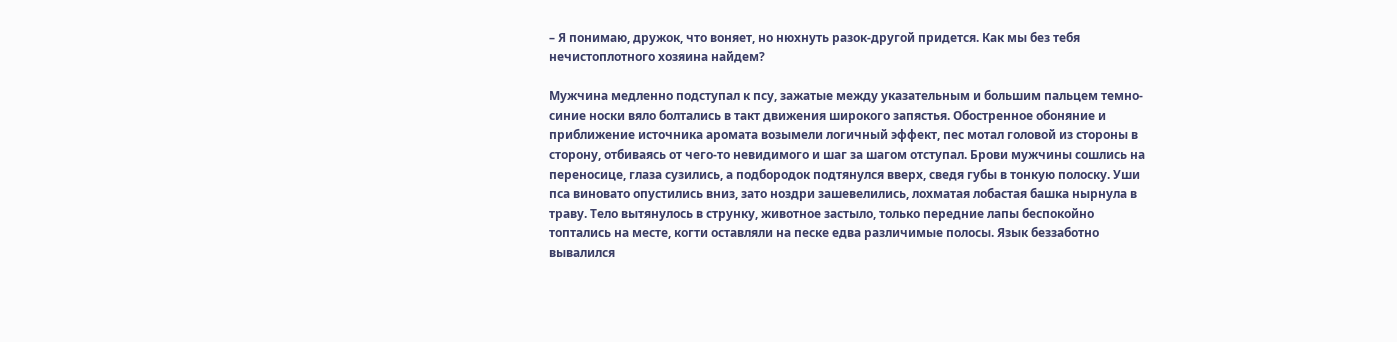– Я понимаю, дружок, что воняет, но нюхнуть разок-другой придется. Как мы без тебя нечистоплотного хозяина найдем?

Мужчина медленно подступал к псу, зажатые между указательным и большим пальцем темно-синие носки вяло болтались в такт движения широкого запястья. Обостренное обоняние и приближение источника аромата возымели логичный эффект, пес мотал головой из стороны в сторону, отбиваясь от чего-то невидимого и шаг за шагом отступал. Брови мужчины сошлись на переносице, глаза сузились, а подбородок подтянулся вверх, сведя губы в тонкую полоску. Уши пса виновато опустились вниз, зато ноздри зашевелились, лохматая лобастая башка нырнула в траву. Тело вытянулось в струнку, животное застыло, только передние лапы беспокойно топтались на месте, когти оставляли на песке едва различимые полосы. Язык беззаботно вывалился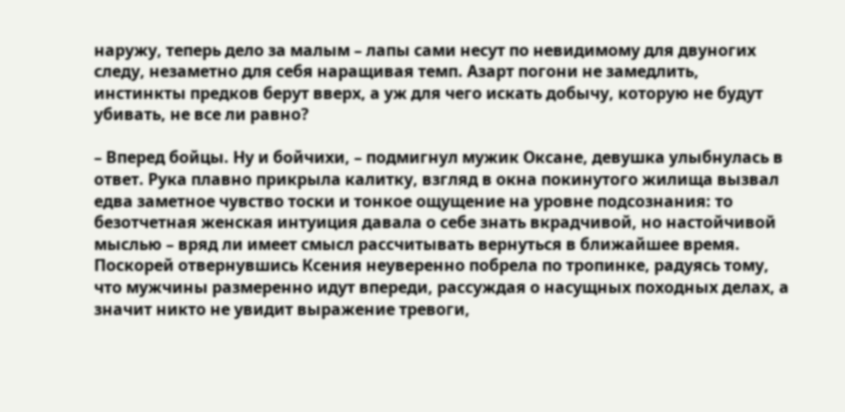наружу, теперь дело за малым – лапы сами несут по невидимому для двуногих следу, незаметно для себя наращивая темп. Азарт погони не замедлить, инстинкты предков берут вверх, а уж для чего искать добычу, которую не будут убивать, не все ли равно?

– Вперед бойцы. Ну и бойчихи, – подмигнул мужик Оксане, девушка улыбнулась в ответ. Рука плавно прикрыла калитку, взгляд в окна покинутого жилища вызвал едва заметное чувство тоски и тонкое ощущение на уровне подсознания: то безотчетная женская интуиция давала о себе знать вкрадчивой, но настойчивой мыслью – вряд ли имеет смысл рассчитывать вернуться в ближайшее время. Поскорей отвернувшись Ксения неуверенно побрела по тропинке, радуясь тому, что мужчины размеренно идут впереди, рассуждая о насущных походных делах, а значит никто не увидит выражение тревоги,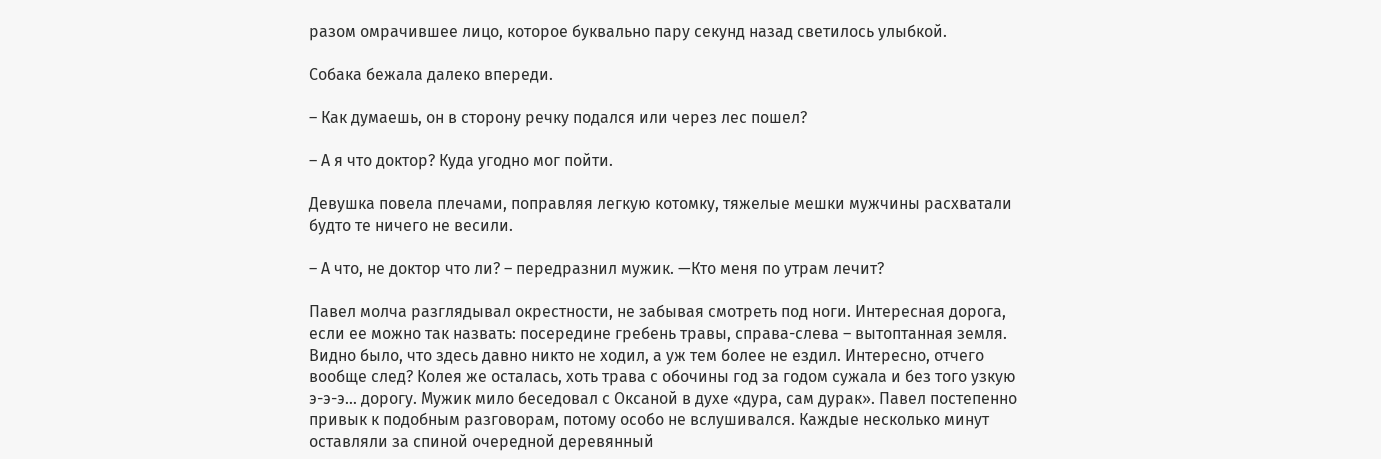разом омрачившее лицо, которое буквально пару секунд назад светилось улыбкой.

Собака бежала далеко впереди.

– Как думаешь, он в сторону речку подался или через лес пошел?

– А я что доктор? Куда угодно мог пойти.

Девушка повела плечами, поправляя легкую котомку, тяжелые мешки мужчины расхватали будто те ничего не весили.

– А что, не доктор что ли? – передразнил мужик. —Кто меня по утрам лечит?

Павел молча разглядывал окрестности, не забывая смотреть под ноги. Интересная дорога, если ее можно так назвать: посередине гребень травы, справа-слева – вытоптанная земля. Видно было, что здесь давно никто не ходил, а уж тем более не ездил. Интересно, отчего вообще след? Колея же осталась, хоть трава с обочины год за годом сужала и без того узкую э-э-э… дорогу. Мужик мило беседовал с Оксаной в духе «дура, сам дурак». Павел постепенно привык к подобным разговорам, потому особо не вслушивался. Каждые несколько минут оставляли за спиной очередной деревянный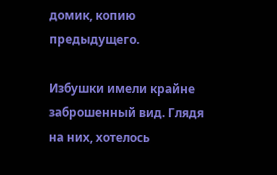домик, копию предыдущего.

Избушки имели крайне заброшенный вид. Глядя на них, хотелось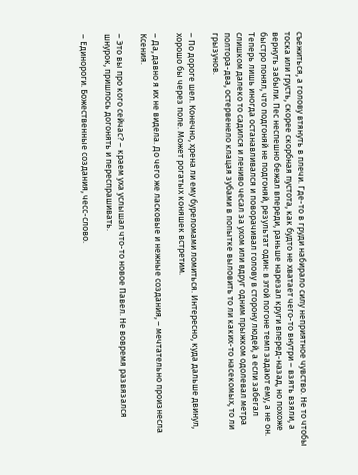съежиться, а голову втянуть в плечи. Где-то в груди набирало силу неприятное чувство. Не то чтобы тоска или грусть, скорее скорбная пустота, как будто не хватает чего-то внутри – взять взяли, а вернуть забыли. Пес неспешно бежал впереди, раньше нарезал круги вперед-назад, но похоже быстро понял, что подгоняй не подгоняй, результат один: в этой погоне темп задают ему, а не он. Теперь лишь иногда останавливался и поворачивал голову в сторону людей, а если забегал слишком далеко то садился и лениво чесал за ухом или вдруг одним прыжком одолевал метра полтора-два, остервенело клацая зубами в попытке выловить то ли каких-то насекомых, то ли грызунов.

– По дороге шел. Конечно, хрена ли ему буреломами ломиться. Интересно, куда дальше двинул, хорошо бы через поле. Может рогатых коняшек встретим.

– Да, давно я их не видела. До чего же ласковые и нежные создания, – мечтательно произнесла Ксения.

– Это вы про кого сейчас? – краем уха услышал что-то новое Павел. Не вовремя развязался шнурок, пришлось догонять и переспрашивать.

– Единороги. Божественные создания, чесс-слово.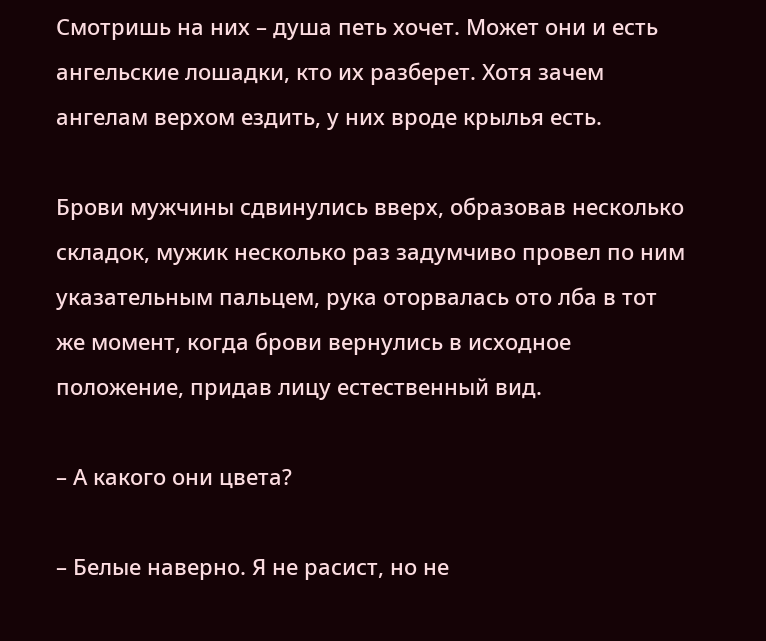Смотришь на них – душа петь хочет. Может они и есть ангельские лошадки, кто их разберет. Хотя зачем ангелам верхом ездить, у них вроде крылья есть.

Брови мужчины сдвинулись вверх, образовав несколько складок, мужик несколько раз задумчиво провел по ним указательным пальцем, рука оторвалась ото лба в тот же момент, когда брови вернулись в исходное положение, придав лицу естественный вид.

– А какого они цвета?

– Белые наверно. Я не расист, но не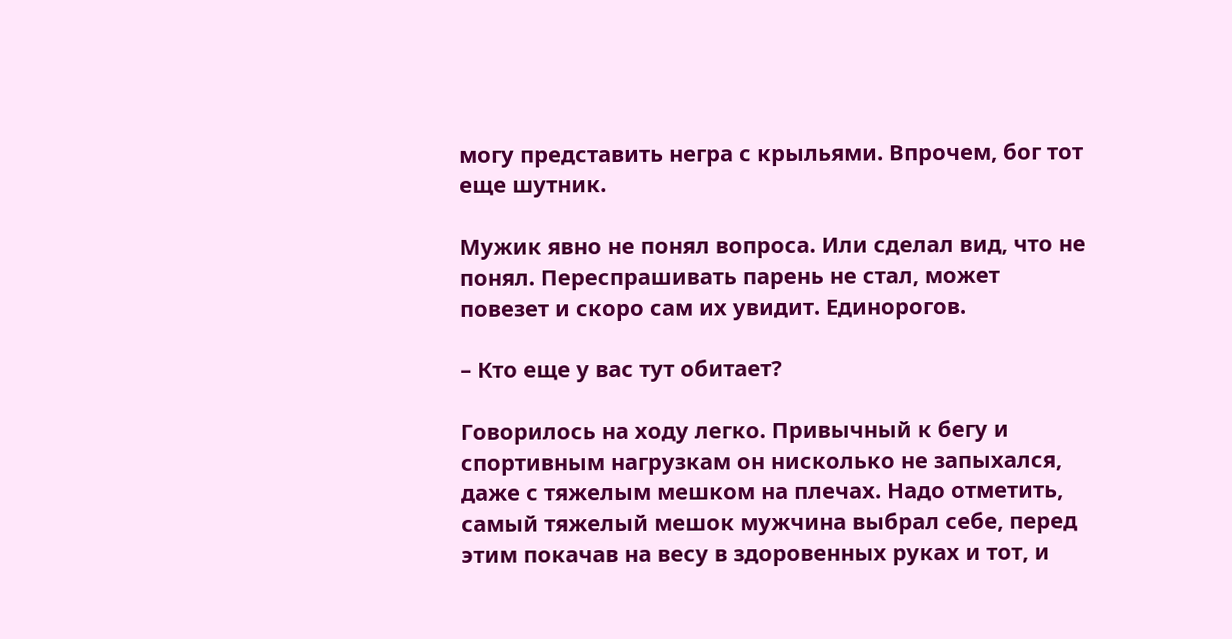могу представить негра с крыльями. Впрочем, бог тот еще шутник.

Мужик явно не понял вопроса. Или сделал вид, что не понял. Переспрашивать парень не стал, может повезет и скоро сам их увидит. Единорогов.

– Кто еще у вас тут обитает?

Говорилось на ходу легко. Привычный к бегу и спортивным нагрузкам он нисколько не запыхался, даже с тяжелым мешком на плечах. Надо отметить, самый тяжелый мешок мужчина выбрал себе, перед этим покачав на весу в здоровенных руках и тот, и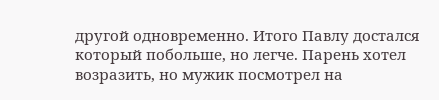другой одновременно. Итого Павлу достался который побольше, но легче. Парень хотел возразить, но мужик посмотрел на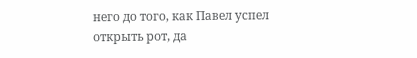него до того, как Павел успел открыть рот, да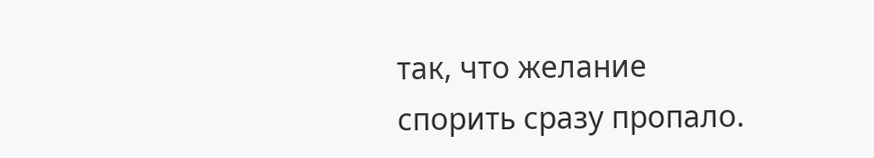так, что желание спорить сразу пропало.